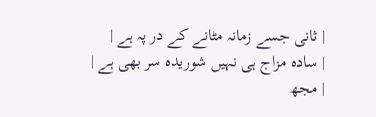| ثانی جسے زمانہ مٹانے کے در پہ ہے |
| سادہ مزاج ہی نہیں شوریدہ سر بھی ہے |
| مجھ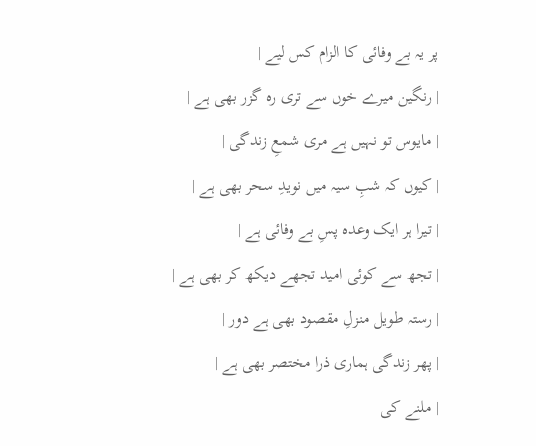پر یہ بے وفائی کا الزام کس لیے |
| رنگین میرے خوں سے تری رہ گزر بھی ہے |
| مایوس تو نہیں ہے مری شمعِ زندگی |
| کیوں کہ شبِ سیہ میں نویدِ سحر بھی ہے |
| تیرا ہر ایک وعدہ پسِ بے وفائی ہے |
| تجھ سے کوئی امید تجھے دیکھ کر بھی ہے |
| رستہ طویل منزلِ مقصود بھی ہے دور |
| پھر زندگی ہماری ذرا مختصر بھی ہے |
| ملنے کی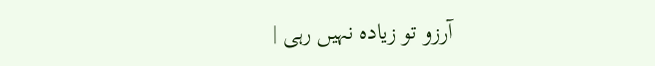آرزو تو زیادہ نہیں رہی |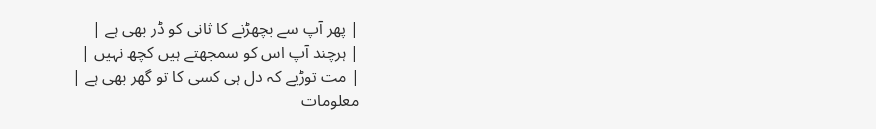| پھر آپ سے بچھڑنے کا ثانی کو ڈر بھی ہے |
| ہرچند آپ اس کو سمجھتے ہیں کچھ نہیں |
| مت توڑیے کہ دل ہی کسی کا تو گھر بھی ہے |
معلومات